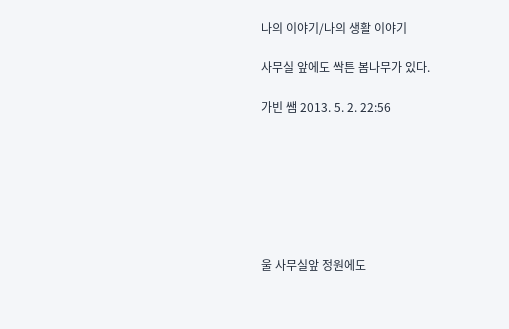나의 이야기/나의 생활 이야기

사무실 앞에도 싹튼 봄나무가 있다.

가빈 쌤 2013. 5. 2. 22:56







울 사무실앞 정원에도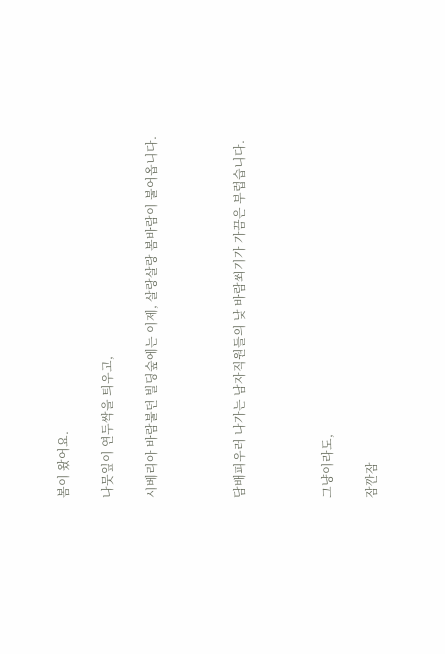봄이 왔어요.

나뭇잎이 연두싹을 틔우고,

시베리아 바람불던 빌딩숲에는 이제, 살랑살랑 봄바람이 불어옵니다.



담배피우러 나가는 남자직원들의 낮 바람쐬기가 가끔은 부럽습니다.



그냥이라도,

잠깐잠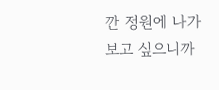깐 정원에 나가보고 싶으니까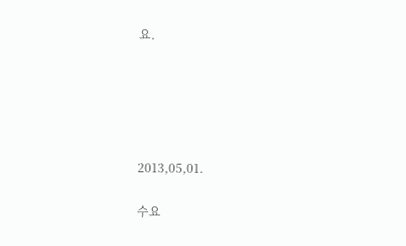요.





2013,05,01.

수요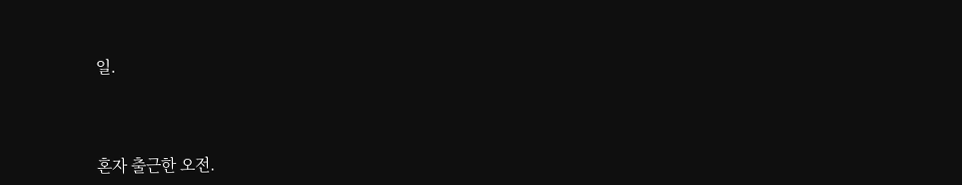일.



혼자 출근한 오전.